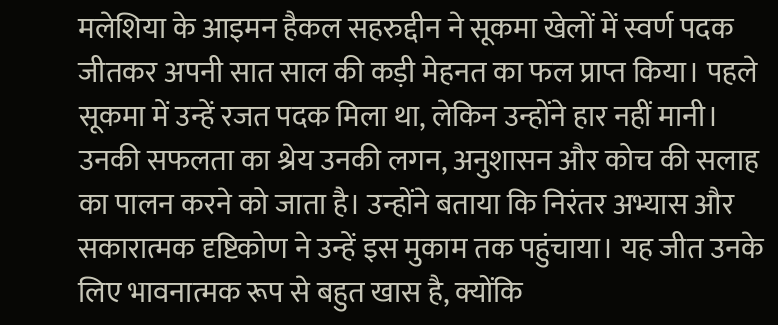मलेशिया के आइमन हैकल सहरुद्दीन ने सूकमा खेलों में स्वर्ण पदक जीतकर अपनी सात साल की कड़ी मेहनत का फल प्राप्त किया। पहले सूकमा में उन्हें रजत पदक मिला था, लेकिन उन्होंने हार नहीं मानी। उनकी सफलता का श्रेय उनकी लगन, अनुशासन और कोच की सलाह का पालन करने को जाता है। उन्होंने बताया कि निरंतर अभ्यास और सकारात्मक दृष्टिकोण ने उन्हें इस मुकाम तक पहुंचाया। यह जीत उनके लिए भावनात्मक रूप से बहुत खास है, क्योंकि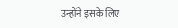उन्होंने इसके लिए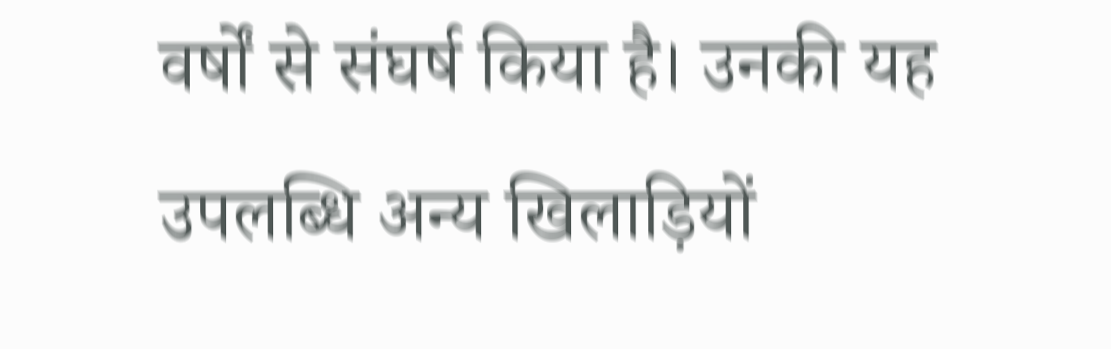वर्षों से संघर्ष किया है। उनकी यह उपलब्धि अन्य खिलाड़ियों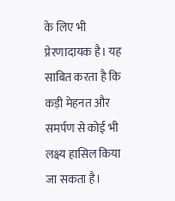के लिए भी प्रेरणादायक है। यह साबित करता है कि कड़ी मेहनत और समर्पण से कोई भी लक्ष्य हासिल किया जा सकता है।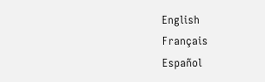English
Français
Español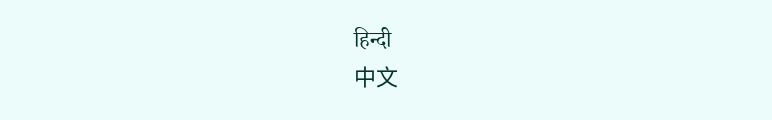हिन्दी
中文